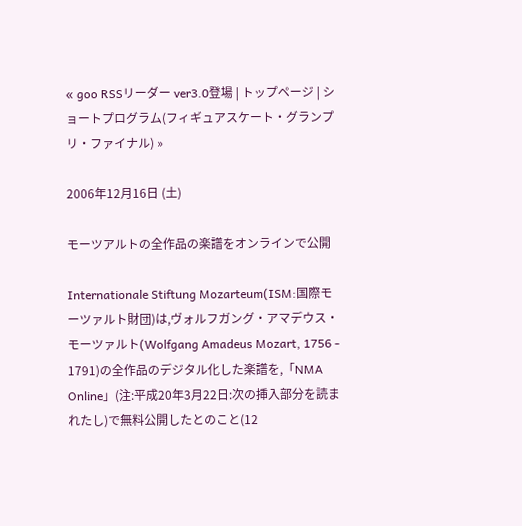« goo RSSリーダー ver3.0登場 | トップページ | ショートプログラム(フィギュアスケート・グランプリ・ファイナル) »

2006年12月16日 (土)

モーツアルトの全作品の楽譜をオンラインで公開

Internationale Stiftung Mozarteum(ISM:国際モーツァルト財団)は,ヴォルフガング・アマデウス・モーツァルト(Wolfgang Amadeus Mozart, 1756 - 1791)の全作品のデジタル化した楽譜を,「NMA Online」(注:平成20年3月22日:次の挿入部分を読まれたし)で無料公開したとのこと(12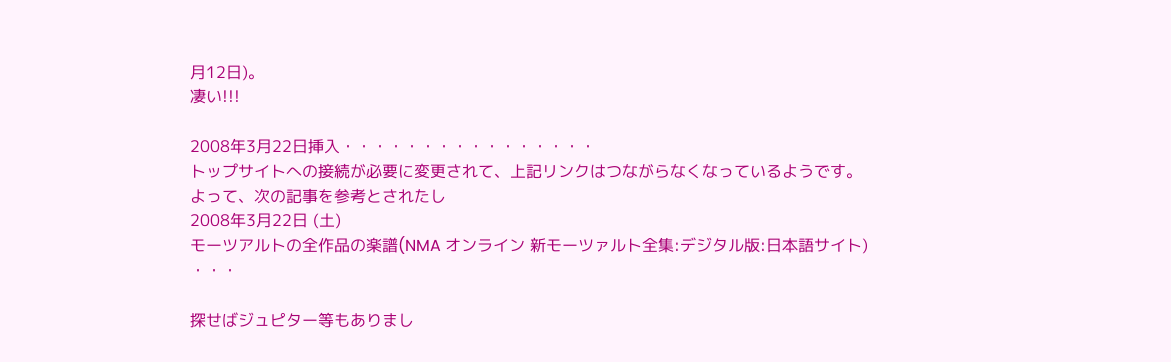月12日)。
凄い!!!

2008年3月22日挿入・・・・・・・・・・・・・・・・
トップサイトへの接続が必要に変更されて、上記リンクはつながらなくなっているようです。
よって、次の記事を参考とされたし
2008年3月22日 (土)
モーツアルトの全作品の楽譜(NMA オンライン 新モーツァルト全集:デジタル版:日本語サイト)
・・・

探せばジュピター等もありまし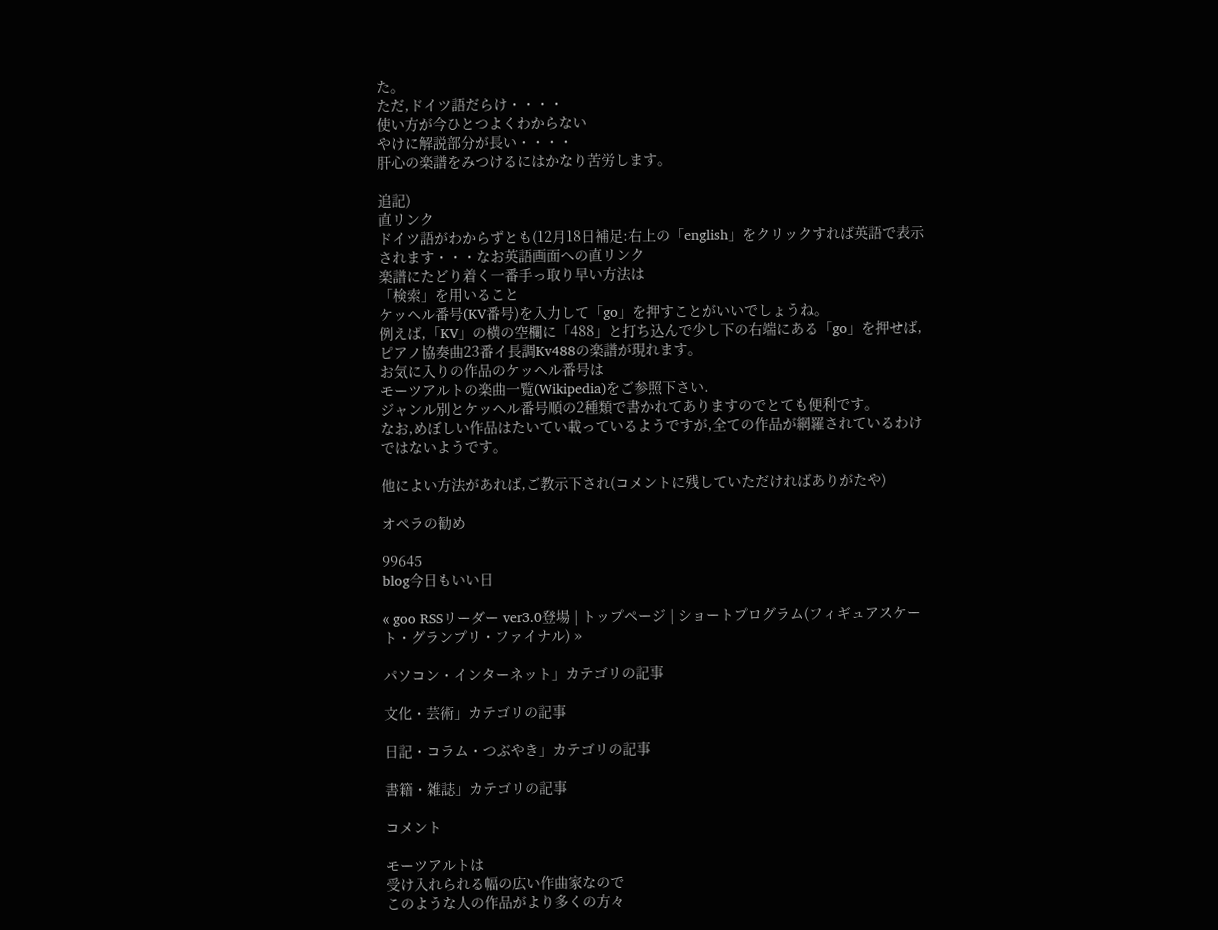た。
ただ,ドイツ語だらけ・・・・
使い方が今ひとつよくわからない
やけに解説部分が長い・・・・
肝心の楽譜をみつけるにはかなり苦労します。

追記)
直リンク
ドイツ語がわからずとも(12月18日補足:右上の「english」をクリックすれば英語で表示されます・・・なお英語画面への直リンク
楽譜にたどり着く一番手っ取り早い方法は
「検索」を用いること
ケッヘル番号(KV番号)を入力して「go」を押すことがいいでしょうね。
例えば,「KV」の横の空欄に「488」と打ち込んで少し下の右端にある「go」を押せば,ピアノ協奏曲23番イ長調Kv488の楽譜が現れます。
お気に入りの作品のケッヘル番号は
モーツアルトの楽曲一覧(Wikipedia)をご参照下さい.
ジャンル別とケッヘル番号順の2種類で書かれてありますのでとても便利です。
なお,めぼしい作品はたいてい載っているようですが,全ての作品が網羅されているわけではないようです。

他によい方法があれば,ご教示下され(コメントに残していただければありがたや)

オペラの勧め

99645
blog今日もいい日

« goo RSSリーダー ver3.0登場 | トップページ | ショートプログラム(フィギュアスケート・グランプリ・ファイナル) »

パソコン・インターネット」カテゴリの記事

文化・芸術」カテゴリの記事

日記・コラム・つぶやき」カテゴリの記事

書籍・雑誌」カテゴリの記事

コメント

モーツアルトは
受け入れられる幅の広い作曲家なので
このような人の作品がより多くの方々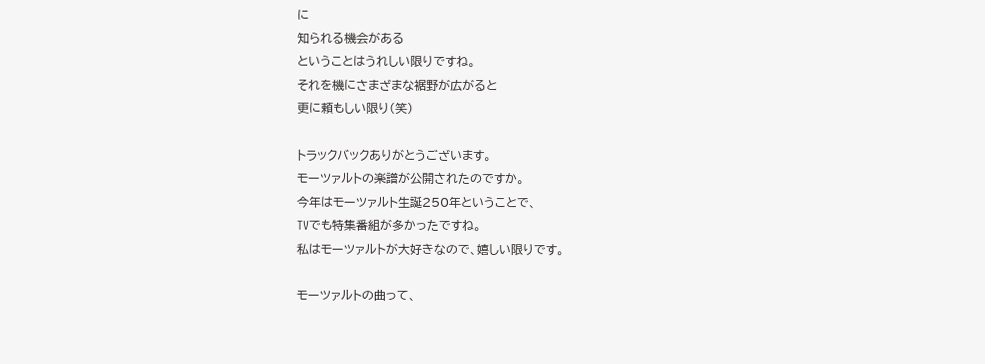に
知られる機会がある
ということはうれしい限りですね。
それを機にさまざまな裾野が広がると
更に頼もしい限り(笑)

トラックバックありがとうございます。
モーツァルトの楽譜が公開されたのですか。
今年はモーツァルト生誕250年ということで、
TVでも特集番組が多かったですね。
私はモーツァルトが大好きなので、嬉しい限りです。

モーツァルトの曲って、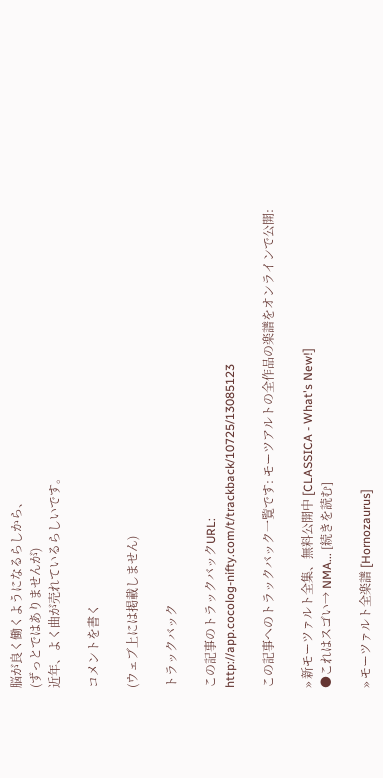脳が良く働くようになるらしから、
(ずっとではありませんが)
近年、よく曲が売れているらしいです。

コメントを書く

(ウェブ上には掲載しません)

トラックバック

この記事のトラックバックURL:
http://app.cocolog-nifty.com/t/trackback/10725/13085123

この記事へのトラックバック一覧です: モーツアルトの全作品の楽譜をオンラインで公開:

» 新モーツァルト全集、無料公開中 [CLASSICA - What's New!]
●これはスゴい→ NMA... [続きを読む]

» モーツァルト全楽譜 [Hornozaurus]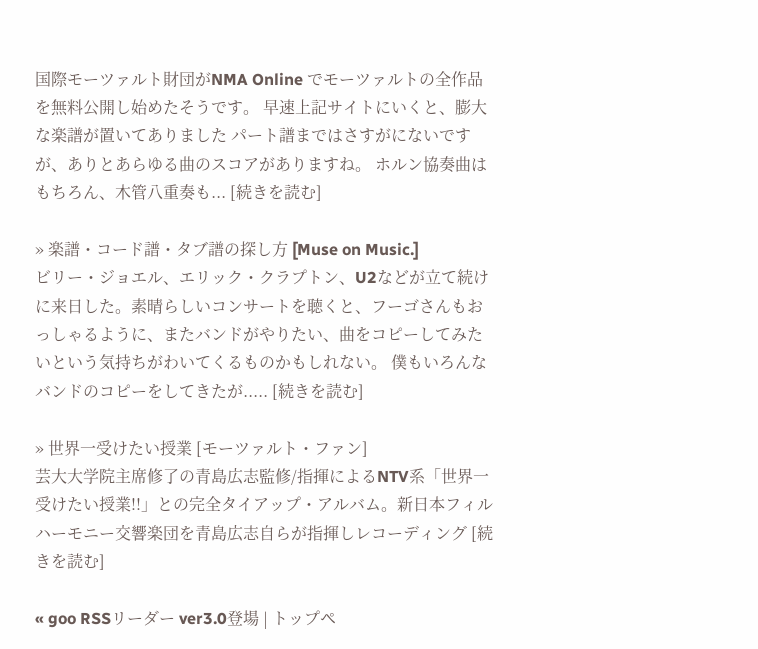国際モーツァルト財団がNMA Online でモーツァルトの全作品を無料公開し始めたそうです。 早速上記サイトにいくと、膨大な楽譜が置いてありました パート譜まではさすがにないですが、ありとあらゆる曲のスコアがありますね。 ホルン協奏曲はもちろん、木管八重奏も... [続きを読む]

» 楽譜・コード譜・タブ譜の探し方 [Muse on Music.]
ビリー・ジョエル、エリック・クラプトン、U2などが立て続けに来日した。素晴らしいコンサートを聴くと、フーゴさんもおっしゃるように、またバンドがやりたい、曲をコピーしてみたいという気持ちがわいてくるものかもしれない。 僕もいろんなバンドのコピーをしてきたが..... [続きを読む]

» 世界一受けたい授業 [モーツァルト・ファン]
芸大大学院主席修了の青島広志監修/指揮によるNTV系「世界一受けたい授業!!」との完全タイアップ・アルバム。新日本フィルハーモニー交響楽団を青島広志自らが指揮しレコーディング [続きを読む]

« goo RSSリーダー ver3.0登場 | トップペ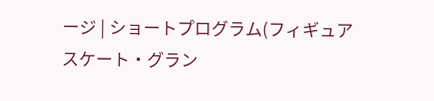ージ | ショートプログラム(フィギュアスケート・グラン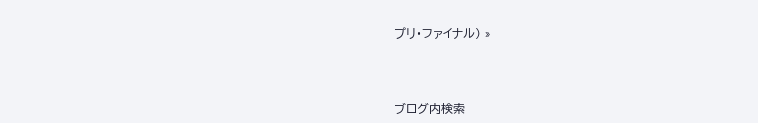プリ・ファイナル) »



ブログ内検索